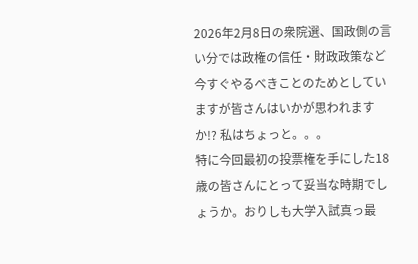2026年2月8日の衆院選、国政側の言い分では政権の信任・財政政策など今すぐやるべきことのためとしていますが皆さんはいかが思われますか!? 私はちょっと。。。
特に今回最初の投票権を手にした18歳の皆さんにとって妥当な時期でしょうか。おりしも大学入試真っ最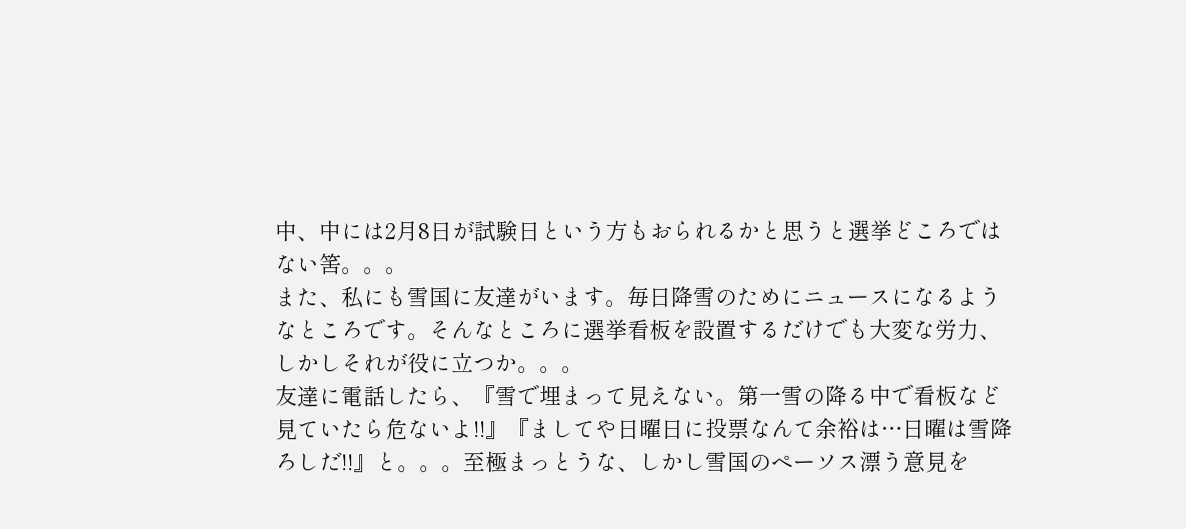中、中には2月8日が試験日という方もおられるかと思うと選挙どころではない筈。。。
また、私にも雪国に友達がいます。毎日降雪のためにニュースになるようなところです。そんなところに選挙看板を設置するだけでも大変な労力、しかしそれが役に立つか。。。
友達に電話したら、『雪で埋まって見えない。第一雪の降る中で看板など見ていたら危ないよ!!』『ましてや日曜日に投票なんて余裕は…日曜は雪降ろしだ!!』と。。。至極まっとうな、しかし雪国のペーソス漂う意見を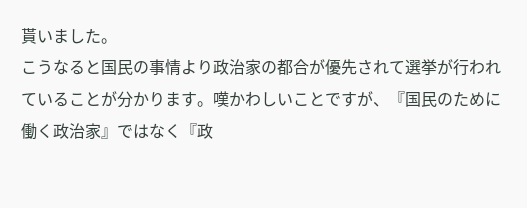貰いました。
こうなると国民の事情より政治家の都合が優先されて選挙が行われていることが分かります。嘆かわしいことですが、『国民のために働く政治家』ではなく『政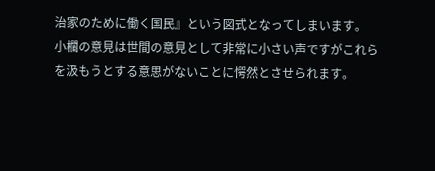治家のために働く国民』という図式となってしまいます。
小欄の意見は世間の意見として非常に小さい声ですがこれらを汲もうとする意思がないことに愕然とさせられます。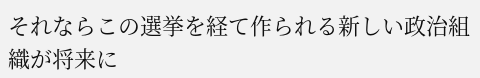それならこの選挙を経て作られる新しい政治組織が将来に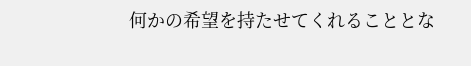何かの希望を持たせてくれることとな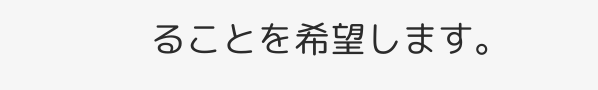ることを希望します。